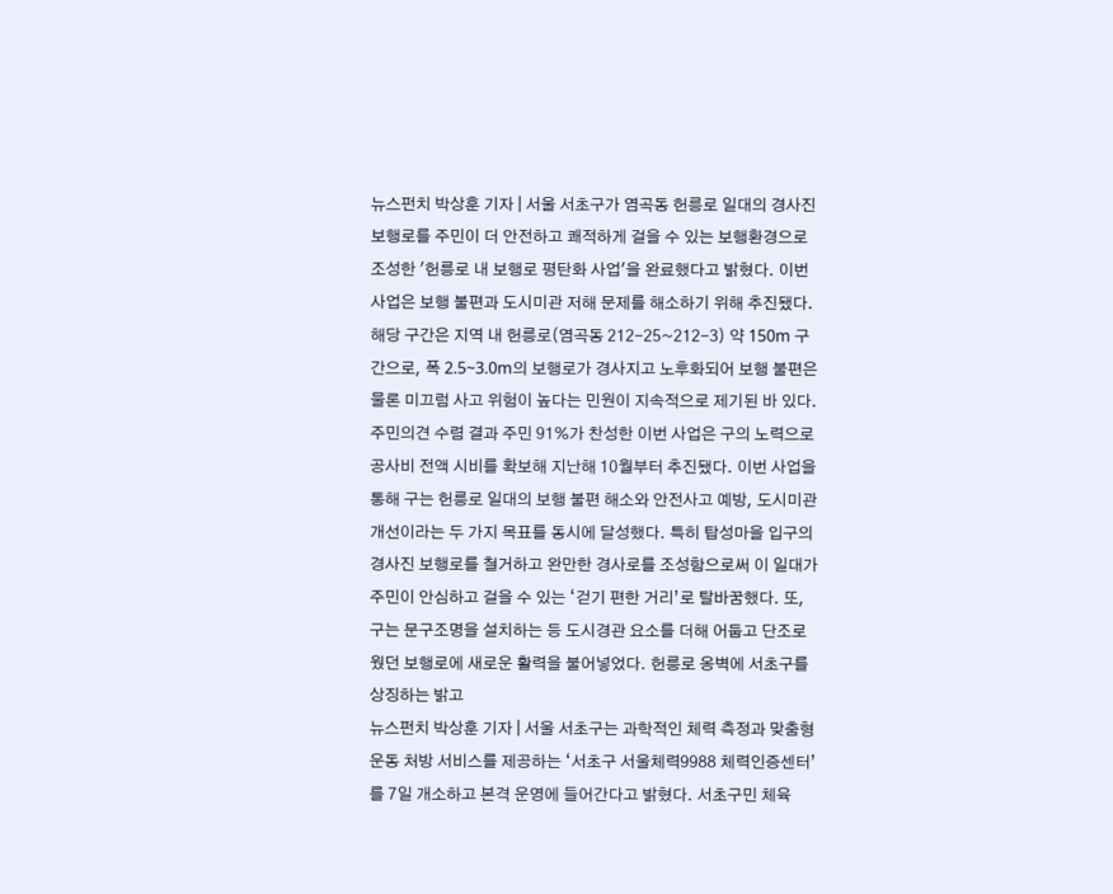뉴스펀치 박상훈 기자 | 서울 서초구가 염곡동 헌릉로 일대의 경사진 보행로를 주민이 더 안전하고 쾌적하게 걸을 수 있는 보행환경으로 조성한 '헌릉로 내 보행로 평탄화 사업'을 완료했다고 밝혔다. 이번 사업은 보행 불편과 도시미관 저해 문제를 해소하기 위해 추진됐다. 해당 구간은 지역 내 헌릉로(염곡동 212-25~212-3) 약 150m 구간으로, 폭 2.5~3.0m의 보행로가 경사지고 노후화되어 보행 불편은 물론 미끄럼 사고 위험이 높다는 민원이 지속적으로 제기된 바 있다. 주민의견 수렴 결과 주민 91%가 찬성한 이번 사업은 구의 노력으로 공사비 전액 시비를 확보해 지난해 10월부터 추진됐다. 이번 사업을 통해 구는 헌릉로 일대의 보행 불편 해소와 안전사고 예방, 도시미관 개선이라는 두 가지 목표를 동시에 달성했다. 특히 탑성마을 입구의 경사진 보행로를 철거하고 완만한 경사로를 조성함으로써 이 일대가 주민이 안심하고 걸을 수 있는 ‘걷기 편한 거리’로 탈바꿈했다. 또, 구는 문구조명을 설치하는 등 도시경관 요소를 더해 어둡고 단조로웠던 보행로에 새로운 활력을 불어넣었다. 헌릉로 옹벽에 서초구를 상징하는 밝고
뉴스펀치 박상훈 기자 | 서울 서초구는 과학적인 체력 측정과 맞춤형 운동 처방 서비스를 제공하는 ‘서초구 서울체력9988 체력인증센터’를 7일 개소하고 본격 운영에 들어간다고 밝혔다. 서초구민 체육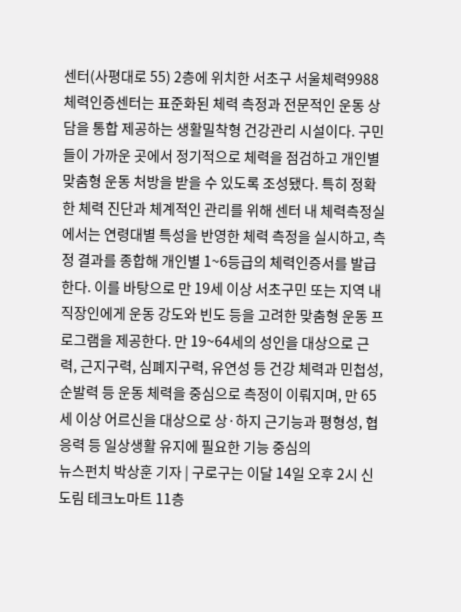센터(사평대로 55) 2층에 위치한 서초구 서울체력9988 체력인증센터는 표준화된 체력 측정과 전문적인 운동 상담을 통합 제공하는 생활밀착형 건강관리 시설이다. 구민들이 가까운 곳에서 정기적으로 체력을 점검하고 개인별 맞춤형 운동 처방을 받을 수 있도록 조성됐다. 특히 정확한 체력 진단과 체계적인 관리를 위해 센터 내 체력측정실에서는 연령대별 특성을 반영한 체력 측정을 실시하고, 측정 결과를 종합해 개인별 1~6등급의 체력인증서를 발급한다. 이를 바탕으로 만 19세 이상 서초구민 또는 지역 내 직장인에게 운동 강도와 빈도 등을 고려한 맞춤형 운동 프로그램을 제공한다. 만 19~64세의 성인을 대상으로 근력, 근지구력, 심폐지구력, 유연성 등 건강 체력과 민첩성, 순발력 등 운동 체력을 중심으로 측정이 이뤄지며, 만 65세 이상 어르신을 대상으로 상·하지 근기능과 평형성, 협응력 등 일상생활 유지에 필요한 기능 중심의
뉴스펀치 박상훈 기자 | 구로구는 이달 14일 오후 2시 신도림 테크노마트 11층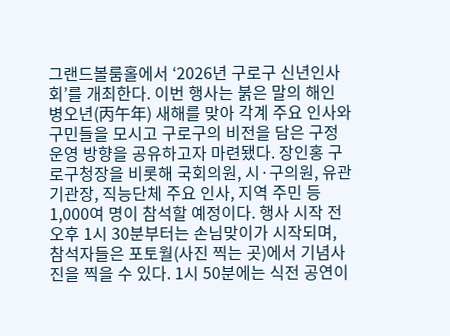그랜드볼룸홀에서 ‘2026년 구로구 신년인사회’를 개최한다. 이번 행사는 붉은 말의 해인 병오년(丙午年) 새해를 맞아 각계 주요 인사와 구민들을 모시고 구로구의 비전을 담은 구정 운영 방향을 공유하고자 마련됐다. 장인홍 구로구청장을 비롯해 국회의원, 시·구의원, 유관기관장, 직능단체 주요 인사, 지역 주민 등 1,000여 명이 참석할 예정이다. 행사 시작 전 오후 1시 30분부터는 손님맞이가 시작되며, 참석자들은 포토월(사진 찍는 곳)에서 기념사진을 찍을 수 있다. 1시 50분에는 식전 공연이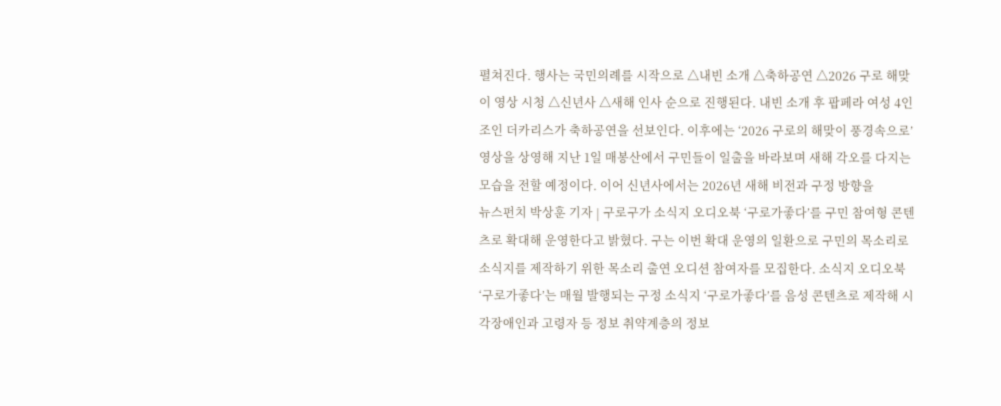펼쳐진다. 행사는 국민의례를 시작으로 △내빈 소개 △축하공연 △2026 구로 해맞이 영상 시청 △신년사 △새해 인사 순으로 진행된다. 내빈 소개 후 팝페라 여성 4인조인 더카리스가 축하공연을 선보인다. 이후에는 ‘2026 구로의 해맞이 풍경속으로’ 영상을 상영해 지난 1일 매봉산에서 구민들이 일출을 바라보며 새해 각오를 다지는 모습을 전할 예정이다. 이어 신년사에서는 2026년 새해 비전과 구정 방향을
뉴스펀치 박상훈 기자 | 구로구가 소식지 오디오북 ‘구로가좋다’를 구민 참여형 콘텐츠로 확대해 운영한다고 밝혔다. 구는 이번 확대 운영의 일환으로 구민의 목소리로 소식지를 제작하기 위한 목소리 출연 오디션 참여자를 모집한다. 소식지 오디오북 ‘구로가좋다’는 매월 발행되는 구정 소식지 ‘구로가좋다’를 음성 콘텐츠로 제작해 시각장애인과 고령자 등 정보 취약계층의 정보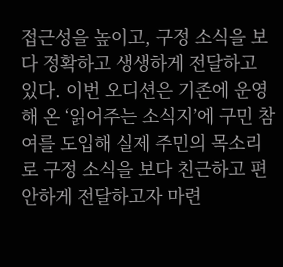접근성을 높이고, 구정 소식을 보다 정확하고 생생하게 전달하고 있다. 이번 오디션은 기존에 운영해 온 ‘읽어주는 소식지’에 구민 참여를 도입해 실제 주민의 목소리로 구정 소식을 보다 친근하고 편안하게 전달하고자 마련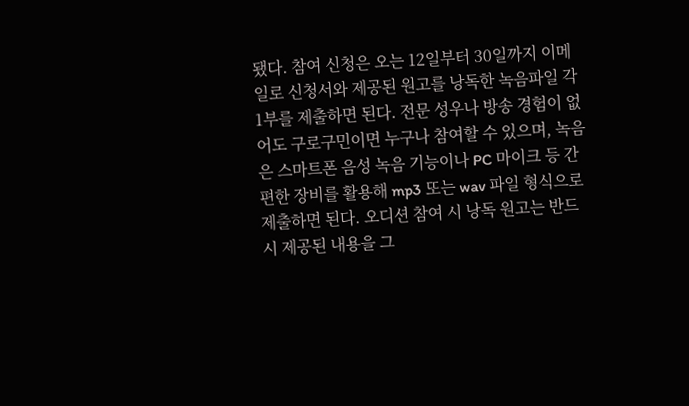됐다. 참여 신청은 오는 12일부터 30일까지 이메일로 신청서와 제공된 원고를 낭독한 녹음파일 각 1부를 제출하면 된다. 전문 성우나 방송 경험이 없어도 구로구민이면 누구나 참여할 수 있으며, 녹음은 스마트폰 음성 녹음 기능이나 PC 마이크 등 간편한 장비를 활용해 mp3 또는 wav 파일 형식으로 제출하면 된다. 오디션 참여 시 낭독 원고는 반드시 제공된 내용을 그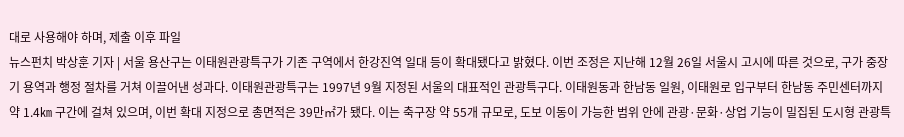대로 사용해야 하며, 제출 이후 파일
뉴스펀치 박상훈 기자 | 서울 용산구는 이태원관광특구가 기존 구역에서 한강진역 일대 등이 확대됐다고 밝혔다. 이번 조정은 지난해 12월 26일 서울시 고시에 따른 것으로, 구가 중장기 용역과 행정 절차를 거쳐 이끌어낸 성과다. 이태원관광특구는 1997년 9월 지정된 서울의 대표적인 관광특구다. 이태원동과 한남동 일원, 이태원로 입구부터 한남동 주민센터까지 약 1.4㎞ 구간에 걸쳐 있으며, 이번 확대 지정으로 총면적은 39만㎡가 됐다. 이는 축구장 약 55개 규모로, 도보 이동이 가능한 범위 안에 관광·문화·상업 기능이 밀집된 도시형 관광특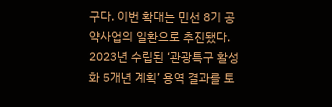구다. 이번 확대는 민선 8기 공약사업의 일환으로 추진됐다. 2023년 수립된 ‘관광특구 활성화 5개년 계획’ 용역 결과를 토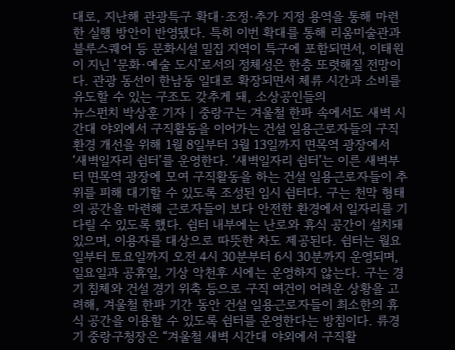대로, 지난해 관광특구 확대·조정·추가 지정 용역을 통해 마련한 실행 방안이 반영됐다. 특히 이번 확대를 통해 리움미술관과 블루스퀘어 등 문화시설 밀집 지역이 특구에 포함되면서, 이태원이 지닌 ‘문화·예술 도시’로서의 정체성은 한층 또렷해질 전망이다. 관광 동선이 한남동 일대로 확장되면서 체류 시간과 소비를 유도할 수 있는 구조도 갖추게 돼, 소상공인들의
뉴스펀치 박상훈 기자 | 중랑구는 겨울철 한파 속에서도 새벽 시간대 야외에서 구직활동을 이어가는 건설 일용근로자들의 구직환경 개선을 위해 1월 8일부터 3월 13일까지 면목역 광장에서 ‘새벽일자리 쉼터’를 운영한다. ‘새벽일자리 쉼터’는 이른 새벽부터 면목역 광장에 모여 구직활동을 하는 건설 일용근로자들이 추위를 피해 대기할 수 있도록 조성된 임시 쉼터다. 구는 천막 형태의 공간을 마련해 근로자들이 보다 안전한 환경에서 일자리를 기다릴 수 있도록 했다. 쉼터 내부에는 난로와 휴식 공간이 설치돼 있으며, 이용자를 대상으로 따뜻한 차도 제공된다. 쉼터는 월요일부터 토요일까지 오전 4시 30분부터 6시 30분까지 운영되며, 일요일과 공휴일, 기상 악천후 시에는 운영하지 않는다. 구는 경기 침체와 건설 경기 위축 등으로 구직 여건이 어려운 상황을 고려해, 겨울철 한파 기간 동안 건설 일용근로자들이 최소한의 휴식 공간을 이용할 수 있도록 쉼터를 운영한다는 방침이다. 류경기 중랑구청장은 “겨울철 새벽 시간대 야외에서 구직활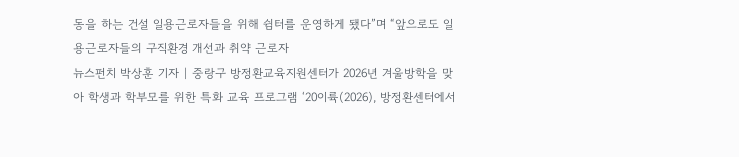동을 하는 건설 일용근로자들을 위해 쉼터를 운영하게 됐다”며 “앞으로도 일용근로자들의 구직환경 개선과 취약 근로자
뉴스펀치 박상훈 기자 | 중랑구 방정환교육지원센터가 2026년 겨울방학을 맞아 학생과 학부모를 위한 특화 교육 프로그램 ‘20이륙(2026), 방정환센터에서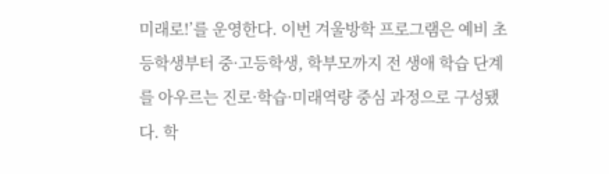미래로!’를 운영한다. 이번 겨울방학 프로그램은 예비 초등학생부터 중·고등학생, 학부모까지 전 생애 학습 단계를 아우르는 진로·학습·미래역량 중심 과정으로 구성됐다. 학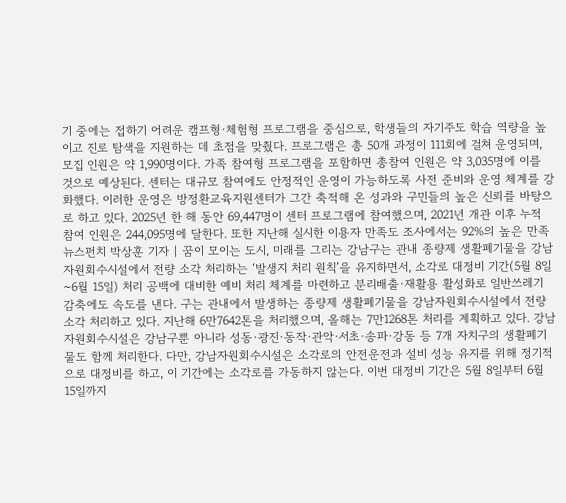기 중에는 접하기 어려운 캠프형·체험형 프로그램을 중심으로, 학생들의 자기주도 학습 역량을 높이고 진로 탐색을 지원하는 데 초점을 맞췄다. 프로그램은 총 50개 과정이 111회에 걸쳐 운영되며, 모집 인원은 약 1,990명이다. 가족 참여형 프로그램을 포함하면 총참여 인원은 약 3,035명에 이를 것으로 예상된다. 센터는 대규모 참여에도 안정적인 운영이 가능하도록 사전 준비와 운영 체계를 강화했다. 이러한 운영은 방정환교육지원센터가 그간 축적해 온 성과와 구민들의 높은 신뢰를 바탕으로 하고 있다. 2025년 한 해 동안 69,447명이 센터 프로그램에 참여했으며, 2021년 개관 이후 누적 참여 인원은 244,095명에 달한다. 또한 지난해 실시한 이용자 만족도 조사에서는 92%의 높은 만족
뉴스펀치 박상훈 기자 | 꿈이 모이는 도시, 미래를 그리는 강남구는 관내 종량제 생활폐기물을 강남자원회수시설에서 전량 소각 처리하는 ‘발생지 처리 원칙’을 유지하면서, 소각로 대정비 기간(5월 8일~6월 15일) 처리 공백에 대비한 예비 처리 체계를 마련하고 분리배출·재활용 활성화로 일반쓰레기 감축에도 속도를 낸다. 구는 관내에서 발생하는 종량제 생활폐기물을 강남자원회수시설에서 전량 소각 처리하고 있다. 지난해 6만7642톤을 처리했으며, 올해는 7만1268톤 처리를 계획하고 있다. 강남자원회수시설은 강남구뿐 아니라 성동·광진·동작·관악·서초·송파·강동 등 7개 자치구의 생활폐기물도 함께 처리한다. 다만, 강남자원회수시설은 소각로의 안전운전과 설비 성능 유지를 위해 정기적으로 대정비를 하고, 이 기간에는 소각로를 가동하지 않는다. 이번 대정비 기간은 5월 8일부터 6월 15일까지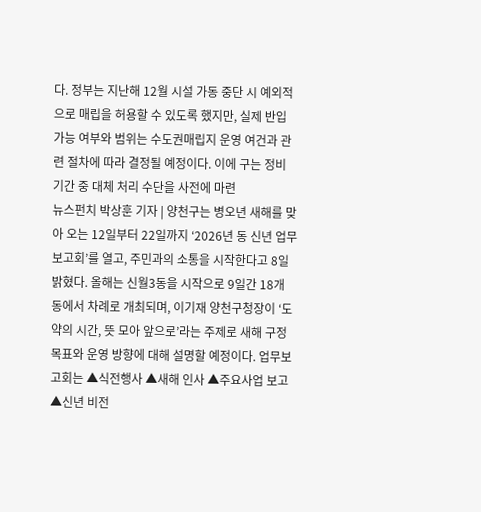다. 정부는 지난해 12월 시설 가동 중단 시 예외적으로 매립을 허용할 수 있도록 했지만, 실제 반입 가능 여부와 범위는 수도권매립지 운영 여건과 관련 절차에 따라 결정될 예정이다. 이에 구는 정비 기간 중 대체 처리 수단을 사전에 마련
뉴스펀치 박상훈 기자 | 양천구는 병오년 새해를 맞아 오는 12일부터 22일까지 ‘2026년 동 신년 업무보고회’를 열고, 주민과의 소통을 시작한다고 8일 밝혔다. 올해는 신월3동을 시작으로 9일간 18개 동에서 차례로 개최되며, 이기재 양천구청장이 ‘도약의 시간, 뜻 모아 앞으로’라는 주제로 새해 구정 목표와 운영 방향에 대해 설명할 예정이다. 업무보고회는 ▲식전행사 ▲새해 인사 ▲주요사업 보고 ▲신년 비전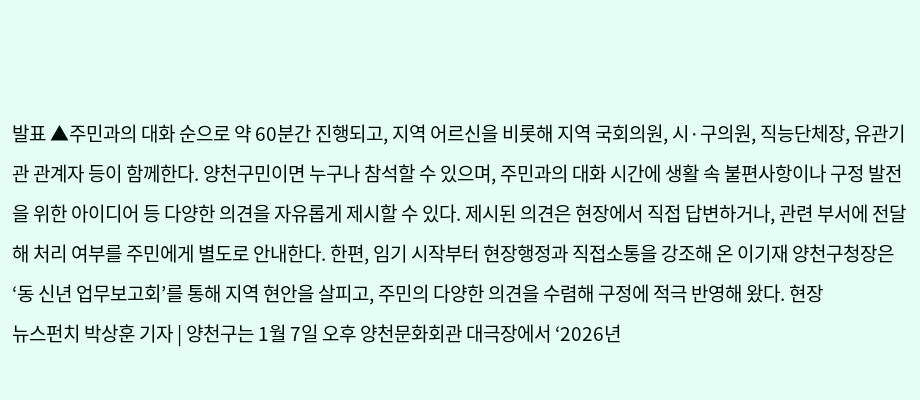발표 ▲주민과의 대화 순으로 약 60분간 진행되고, 지역 어르신을 비롯해 지역 국회의원, 시·구의원, 직능단체장, 유관기관 관계자 등이 함께한다. 양천구민이면 누구나 참석할 수 있으며, 주민과의 대화 시간에 생활 속 불편사항이나 구정 발전을 위한 아이디어 등 다양한 의견을 자유롭게 제시할 수 있다. 제시된 의견은 현장에서 직접 답변하거나, 관련 부서에 전달해 처리 여부를 주민에게 별도로 안내한다. 한편, 임기 시작부터 현장행정과 직접소통을 강조해 온 이기재 양천구청장은 ‘동 신년 업무보고회’를 통해 지역 현안을 살피고, 주민의 다양한 의견을 수렴해 구정에 적극 반영해 왔다. 현장
뉴스펀치 박상훈 기자 | 양천구는 1월 7일 오후 양천문화회관 대극장에서 ‘2026년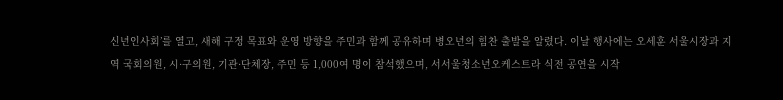신년인사회’를 열고, 새해 구정 목표와 운영 방향을 주민과 함께 공유하며 병오년의 힘찬 출발을 알렸다. 이날 행사에는 오세훈 서울시장과 지역 국회의원, 시·구의원, 기관·단체장, 주민 등 1,000여 명이 참석했으며, 서서울청소년오케스트라 식전 공연을 시작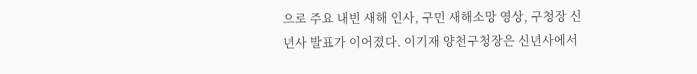으로 주요 내빈 새해 인사, 구민 새해소망 영상, 구청장 신년사 발표가 이어졌다. 이기재 양천구청장은 신년사에서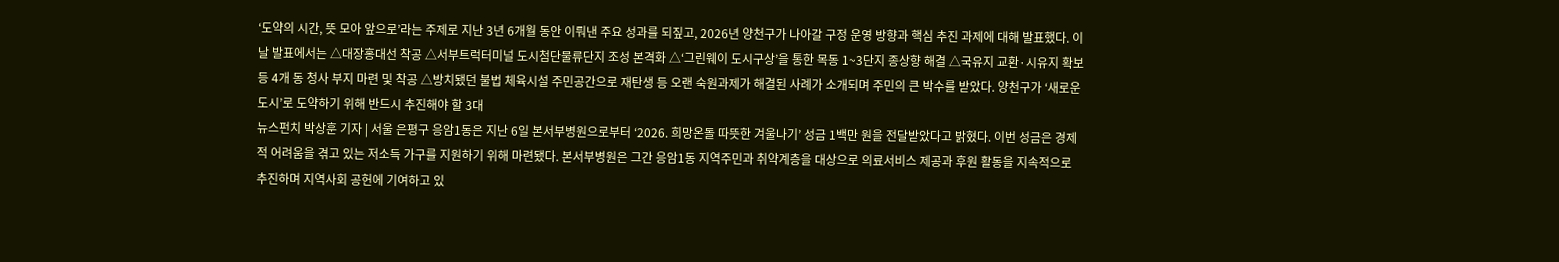‘도약의 시간, 뜻 모아 앞으로’라는 주제로 지난 3년 6개월 동안 이뤄낸 주요 성과를 되짚고, 2026년 양천구가 나아갈 구정 운영 방향과 핵심 추진 과제에 대해 발표했다. 이날 발표에서는 △대장홍대선 착공 △서부트럭터미널 도시첨단물류단지 조성 본격화 △‘그린웨이 도시구상’을 통한 목동 1~3단지 종상향 해결 △국유지 교환·시유지 확보 등 4개 동 청사 부지 마련 및 착공 △방치됐던 불법 체육시설 주민공간으로 재탄생 등 오랜 숙원과제가 해결된 사례가 소개되며 주민의 큰 박수를 받았다. 양천구가 ‘새로운 도시’로 도약하기 위해 반드시 추진해야 할 3대
뉴스펀치 박상훈 기자 | 서울 은평구 응암1동은 지난 6일 본서부병원으로부터 ‘2026. 희망온돌 따뜻한 겨울나기’ 성금 1백만 원을 전달받았다고 밝혔다. 이번 성금은 경제적 어려움을 겪고 있는 저소득 가구를 지원하기 위해 마련됐다. 본서부병원은 그간 응암1동 지역주민과 취약계층을 대상으로 의료서비스 제공과 후원 활동을 지속적으로 추진하며 지역사회 공헌에 기여하고 있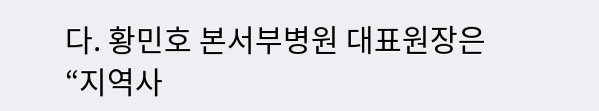다. 황민호 본서부병원 대표원장은 “지역사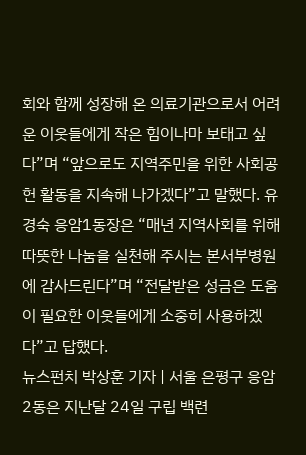회와 함께 성장해 온 의료기관으로서 어려운 이웃들에게 작은 힘이나마 보태고 싶다”며 “앞으로도 지역주민을 위한 사회공헌 활동을 지속해 나가겠다”고 말했다. 유경숙 응암1동장은 “매년 지역사회를 위해 따뜻한 나눔을 실천해 주시는 본서부병원에 감사드린다”며 “전달받은 성금은 도움이 필요한 이웃들에게 소중히 사용하겠다”고 답했다.
뉴스펀치 박상훈 기자 | 서울 은평구 응암2동은 지난달 24일 구립 백련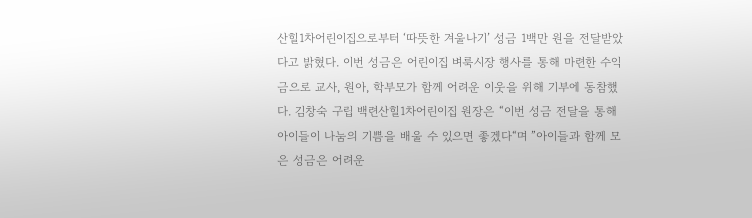산힐1차어린이집으로부터 ‘따뜻한 겨울나기’ 성금 1백만 원을 전달받았다고 밝혔다. 이번 성금은 어린이집 벼룩시장 행사를 통해 마련한 수익금으로 교사, 원아, 학부모가 함께 어려운 이웃을 위해 기부에 동참했다. 김창숙 구립 백련산힐1차어린이집 원장은 “이번 성금 전달을 통해 아이들이 나눔의 기쁨을 배울 수 있으면 좋겠다“며 ”아이들과 함께 모은 성금은 어려운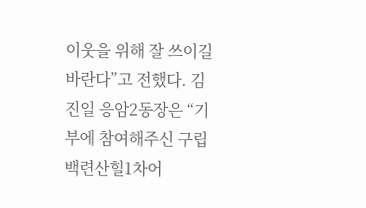이웃을 위해 잘 쓰이길 바란다”고 전했다. 김진일 응암2동장은 “기부에 참여해주신 구립 백련산힐1차어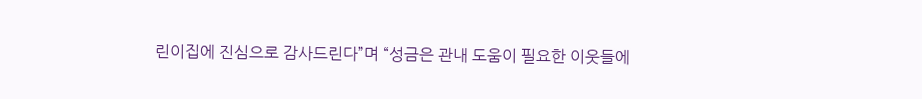린이집에 진심으로 감사드린다”며 “성금은 관내 도움이 필요한 이웃들에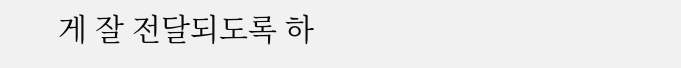게 잘 전달되도록 하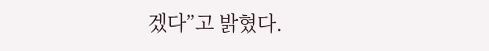겠다”고 밝혔다.